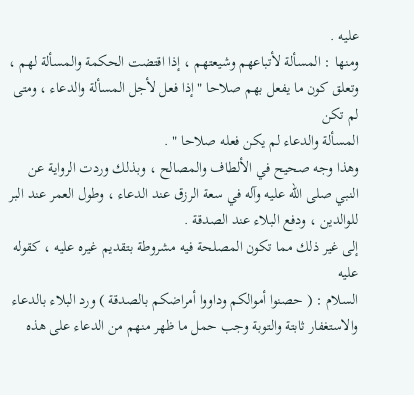عليه .
ومنها : المسألة لأتباعهم وشيعتهم ، إذا اقتضت الحكمة والمسألة لهم ،
وتعلق كون ما يفعل بهم صلاحا " إذا فعل لأجل المسألة والدعاء ، ومتى لم تكن
المسألة والدعاء لم يكن فعله صلاحا " .
وهذا وجه صحيح في الألطاف والمصالح ، وبذلك وردت الرواية عن
النبي صلى الله عليه وآله في سعة الرزق عند الدعاء ، وطول العمر عند البر
للوالدين ، ودفع البلاء عند الصدقة .
إلى غير ذلك مما تكون المصلحة فيه مشروطة بتقديم غيره عليه ، كقوله عليه
السلام : ( حصنوا أموالكم وداووا أمراضكم بالصدقة ) ورد البلاء بالدعاء
والاستغفار ثابتة والتوبة وجب حمل ما ظهر منهم من الدعاء على هذه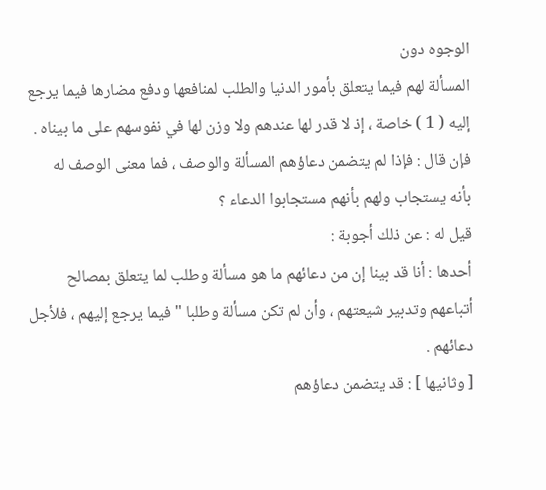الوجوه دون
المسألة لهم فيما يتعلق بأمور الدنيا والطلب لمنافعها ودفع مضارها فيما يرجع
إليه ( 1 ) خاصة ، إذ لا قدر لها عندهم ولا وزن لها في نفوسهم على ما بيناه .
فإن قال : فإذا لم يتضمن دعاؤهم المسألة والوصف ، فما معنى الوصف له
بأنه يستجاب ولهم بأنهم مستجابوا الدعاء ؟
قيل له : عن ذلك أجوبة :
أحدها : أنا قد بينا إن من دعائهم ما هو مسألة وطلب لما يتعلق بمصالح
أتباعهم وتدبير شيعتهم ، وأن لم تكن مسألة وطلبا " فيما يرجع إليهم ، فلأجل
دعائهم .
[ وثانيها ] : قد يتضمن دعاؤهم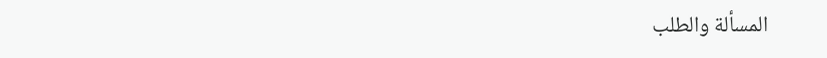المسألة والطلب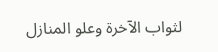لثواب الآخرة وعلو المنازل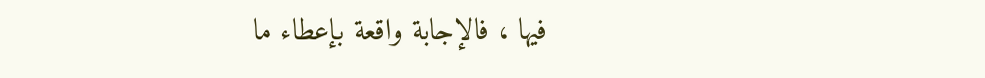فيها ، فالإجابة واقعة بإعطاء ما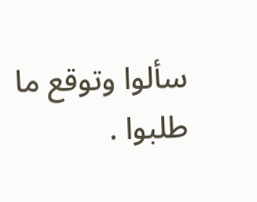سألوا وتوقع ما طلبوا .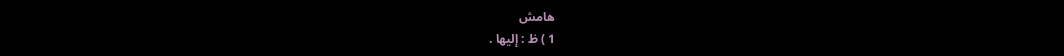هامش
1 ) ظ : إليها .